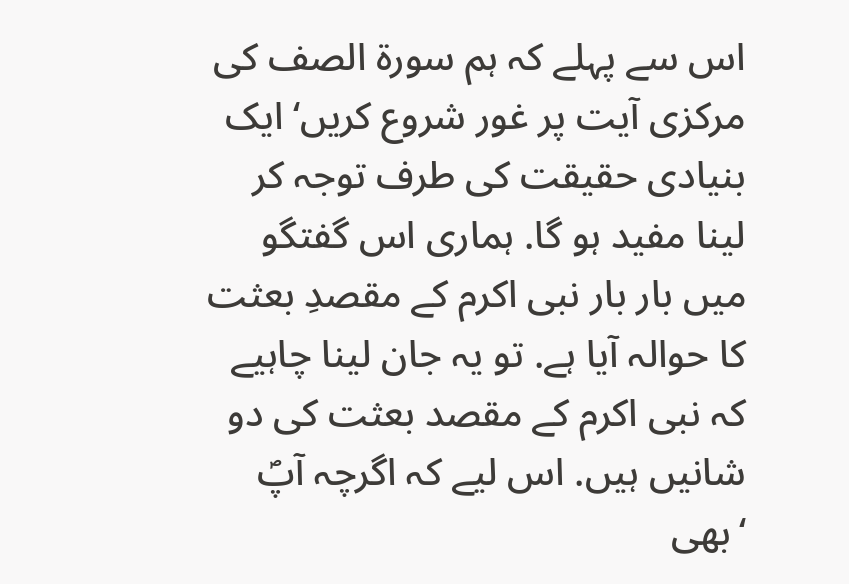اس سے پہلے کہ ہم سورۃ الصف کی مرکزی آیت پر غور شروع کریں‘ ایک بنیادی حقیقت کی طرف توجہ کر لینا مفید ہو گا. ہماری اس گفتگو میں بار بار نبی اکرم کے مقصدِ بعثت کا حوالہ آیا ہے. تو یہ جان لینا چاہیے کہ نبی اکرم کے مقصد بعثت کی دو شانیں ہیں. اس لیے کہ اگرچہ آپؐ ‘بھی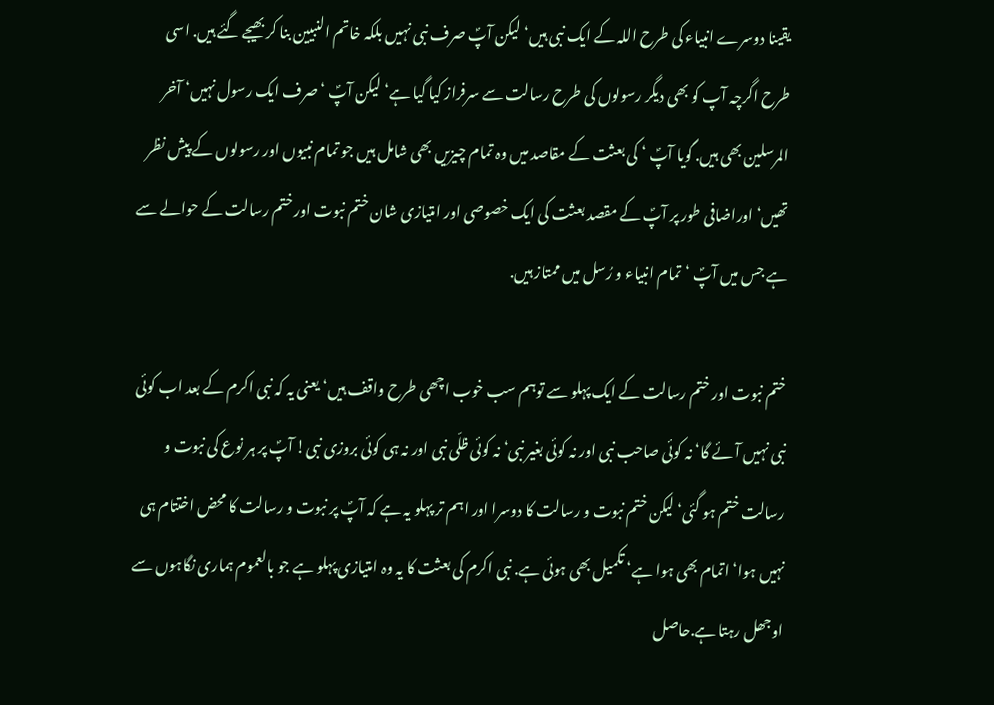یقینا دوسرے انبیاء کی طرح اللہ کے ایک نبی ہیں‘ لیکن آپؐ صرف نبی نہیں بلکہ خاتم النبیین بنا کر بھیجے گئے ہیں. اسی طرح اگرچہ آپ کو بھی دیگر رسولوں کی طرح رسالت سے سرفراز کیا گیا ہے‘ لیکن آپؐ ‘ صرف ایک رسول نہیں‘ آخر المرسلین بھی ہیں. گویا آپؐ ‘ کی بعثت کے مقاصد میں وہ تمام چیزیں بھی شامل ہیں جو تمام نبیوں اور رسولوں کے پیش نظر تھیں‘ اوراضافی طور پر آپؐ کے مقصد بعثت کی ایک خصوصی اور امتیازی شان ختم نبوت اور ختم رسالت کے حوالے سے ہے جس میں آپؐ ‘تمام انبیاء و رُسل میں ممتاز ہیں.

ختم نبوت اور ختم رسالت کے ایک پہلو سے توہم سب خوب اچھی طرح واقف ہیں‘ یعنی یہ کہ نبی اکرم کے بعد اب کوئی نبی نہیں آئے گا‘ نہ کوئی صاحب نبی اور نہ کوئی بغیر نبی‘ نہ کوئی ظلّی نبی اور نہ ہی کوئی بروزی نبی! آپؐ پر ہر نوع کی نبوت و رسالت ختم ہو گئی‘ لیکن ختم نبوت و رسالت کا دوسرا اور اہم تر پہلو یہ ہے کہ آپؐ پر نبوت و رسالت کا محض اختتام ہی نہیں ہوا‘ اتمام بھی ہوا ہے‘ تکمیل بھی ہوئی ہے. نبی اکرم کی بعثت کا یہ وہ امتیازی پہلو ہے جو بالعموم ہماری نگاہوں سے اوجھل رہتا ہے.حاصل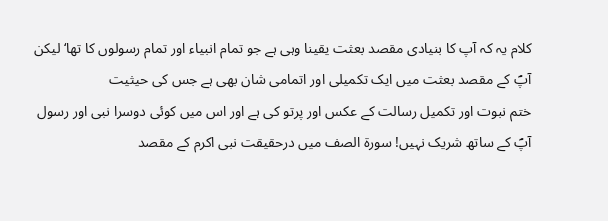کلام یہ کہ آپ کا بنیادی مقصد بعثت یقینا وہی ہے جو تمام انبیاء اور تمام رسولوں کا تھا‘ لیکن آپؐ کے مقصد بعثت میں ایک تکمیلی اور اتمامی شان بھی ہے جس کی حیثیت
ختم نبوت اور تکمیل رسالت کے عکس اور پرتو کی ہے اور اس میں کوئی دوسرا نبی اور رسول آپؐ کے ساتھ شریک نہیں! سورۃ الصف میں درحقیقت نبی اکرم کے مقصد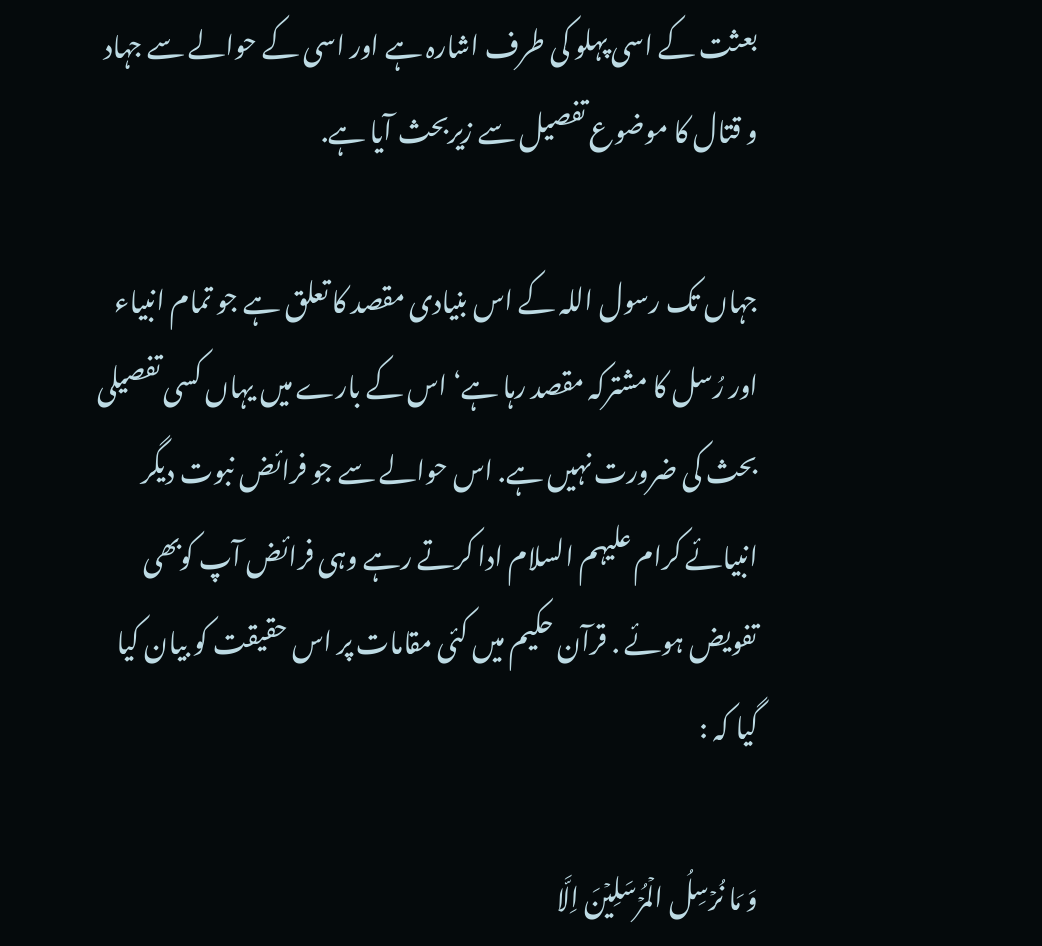بعثت کے اسی پہلو کی طرف اشارہ ہے اور اسی کے حوالے سے جہاد و قتال کا موضوع تفصیل سے زیربحث آیا ہے.

جہاں تک رسول اللہ کے اس بنیادی مقصد کا تعلق ہے جو تمام انبیاء اور رُسل کا مشترکہ مقصد رہا ہے‘ اس کے بارے میں یہاں کسی تفصیلی بحث کی ضرورت نہیں ہے. اس حوالے سے جو فرائض نبوت دیگر انبیائے کرام علیہم السلام ادا کرتے رہے وہی فرائض آپ کوبھی تفویض ہوئے . قرآن حکیم میں کئی مقامات پر اس حقیقت کو بیان کیا گیا کہ :

وَ مَا نُرۡسِلُ الۡمُرۡسَلِیۡنَ اِلَّا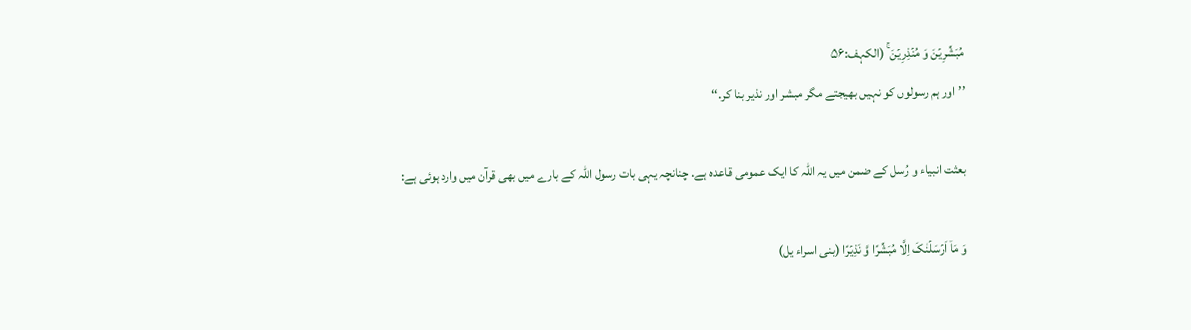مُبَشِّرِیۡنَ وَ مُنۡذِرِیۡنَ ۚ (الکہف:۵۶
’’اور ہم رسولوں کو نہیں بھیجتے مگر مبشر اور نذیر بنا کر.‘‘

بعثت انبیاء و رُسل کے ضمن میں یہ اللہ کا ایک عمومی قاعدہ ہے. چنانچہ یہی بات رسول اللہ کے بارے میں بھی قرآن میں وارد ہوئی ہے:

وَ مَاۤ اَرۡسَلۡنٰکَ اِلَّا مُبَشِّرًا وَّ نَذِیۡرًا (بنی اسراء یل)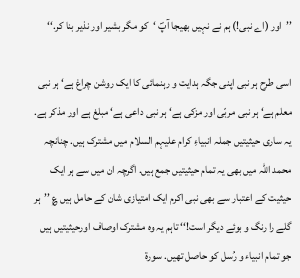’’اور (اے نبی!) ہم نے نہیں بھیجا آپؐ ‘کو مگر بشیر اور نذیر بنا کر.‘‘

اسی طرح ہر نبی اپنی جگہ ہدایت و رہنمائی کا ایک روشن چراغ ہے‘ ہر نبی معلم ہے‘ ہر نبی مربّی اور مزکی ہے‘ ہر نبی داعی ہے‘ مبلغ ہے اور مذکر ہے. یہ ساری حیثیتیں جملہ انبیاءِ کرام علیہم السلام میں مشترک ہیں. چنانچہ محمد اللہ میں بھی یہ تمام حیثیتیں جمع ہیں. اگرچہ ان میں سے ہر ایک حیثیت کے اعتبار سے بھی نبی اکرم ایک امتیازی شان کے حامل ہیں ؏ ’’ہر گلے را رنگ و بوئے دیگر است!‘‘ تاہم یہ وہ مشترک اوصاف اورحیثیتیں ہیں جو تمام انبیاء و رُسل کو حاصل تھیں. سورۃ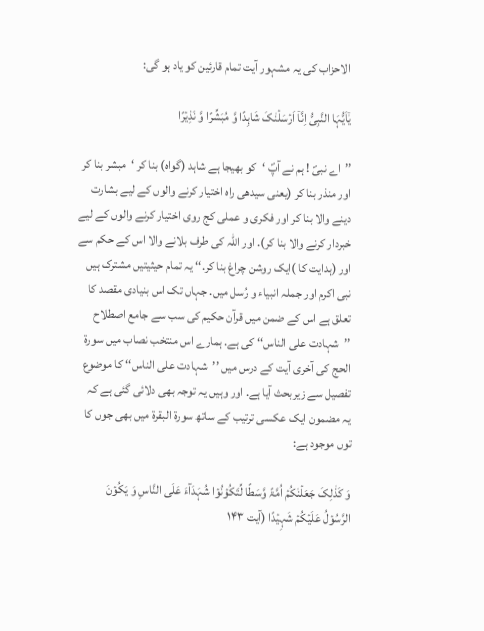الاحزاب کی یہ مشہور آیت تمام قارئین کو یاد ہو گی:

یٰۤاَیُّہَا النَّبِیُّ اِنَّاۤ اَرۡسَلۡنٰکَ شَاہِدًا وَّ مُبَشِّرًا وَّ نَذِیۡرًا

’’اے نبیؐ ! ہم نے آپؐ ‘کو بھیجا ہے شاہد (گواہ) بنا کر ‘مبشر بنا کر اور منذر بنا کر (یعنی سیدھی راہ اختیار کرنے والوں کے لیے بشارت دینے والا بنا کر اور فکری و عملی کج روی اختیار کرنے والوں کے لیے خبردار کرنے والا بنا کر). اور اللہ کی طرف بلانے والا اس کے حکم سے اور (ہدایت کا )ایک روشن چراغ بنا کر.‘‘ یہ تمام حیثیتیں مشترک ہیں نبی اکرم اور جملہ انبیاء و رُسل میں. جہاں تک اس بنیادی مقصد کا تعلق ہے اس کے ضمن میں قرآن حکیم کی سب سے جامع اصطلاح ’’شہادت علی الناس‘‘ کی ہے. ہمارے اس منتخب نصاب میں سورۃ الحج کی آخری آیت کے درس میں ’’شہادت علی الناس‘‘ کا موضوع تفصیل سے زیربحث آیا ہے. اور وہیں یہ توجہ بھی دلائی گئی ہے کہ یہ مضمون ایک عکسی ترتیب کے ساتھ سورۃ البقرۃ میں بھی جوں کا توں موجود ہے:

وَ کَذٰلِکَ جَعَلۡنٰکُمۡ اُمَّۃً وَّسَطًا لِّتَکُوۡنُوۡا شُہَدَآءَ عَلَی النَّاسِ وَ یَکُوۡنَ الرَّسُوۡلُ عَلَیۡکُمۡ شَہِیۡدًا (آیت ۱۴۳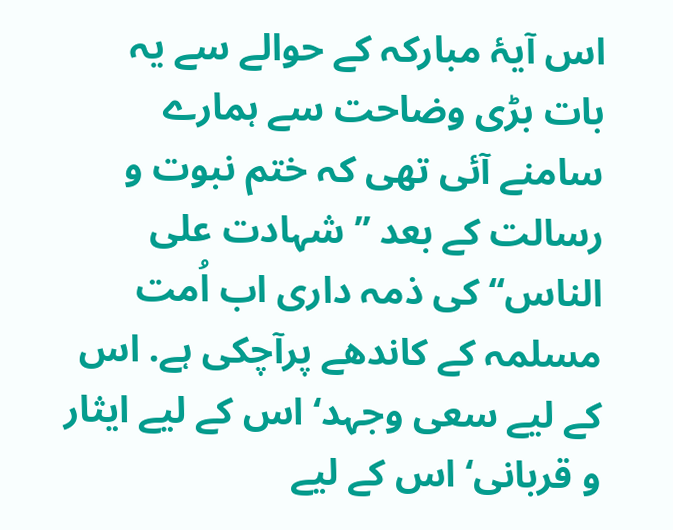اس آیۂ مبارکہ کے حوالے سے یہ بات بڑی وضاحت سے ہمارے سامنے آئی تھی کہ ختم نبوت و رسالت کے بعد ’’شہادت علی الناس‘‘ کی ذمہ داری اب اُمت مسلمہ کے کاندھے پرآچکی ہے. اس کے لیے سعی وجہد‘ اس کے لیے ایثار و قربانی‘ اس کے لیے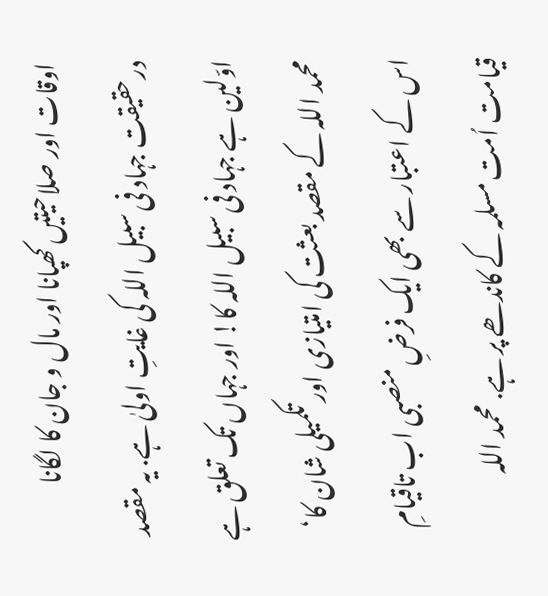اوقات اور صلاحیتیں کھپانا اور مال و جان کا لگانا درحقیقت جہاد فی سبیل اللہ کی غایتِ اولیٰ ہے. یہ مقصد اوّلین ہے جہاد فی سبیل اللہ کا! اور جہاں تک تعلق ہے محمد اللہ کے مقصد بعثت کی امتیازی اور تکمیلی شان کا‘ اس کے اعتبار سے بھی ایک فرضِ منصبی اب تاقیامِ قیامت اُمت مسلمہ کے کاندھے پر ہے. محمد اللہ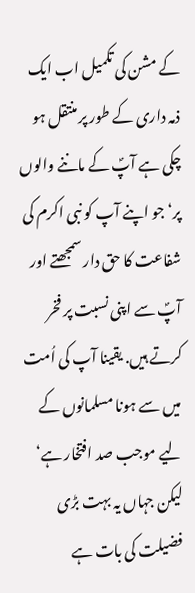کے مشن کی تکمیل اب ایک ذمہ داری کے طور پر منتقل ہو چکی ہے آپؐ کے ماننے والوں پر‘ جو اپنے آپ کو نبی اکرم کی شفاعت کا حق دار سمجھتے اور آپؐ سے اپنی نسبت پر فخر کرتے ہیں. یقینا آپ کی اُمت میں سے ہونا مسلمانوں کے لیے موجب صد افتخار ہے‘ لیکن جہاں یہ بہت بڑی فضیلت کی بات ہے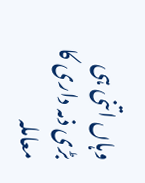وہاں اتنی ہی بڑی ذمہ داری کا معاملہ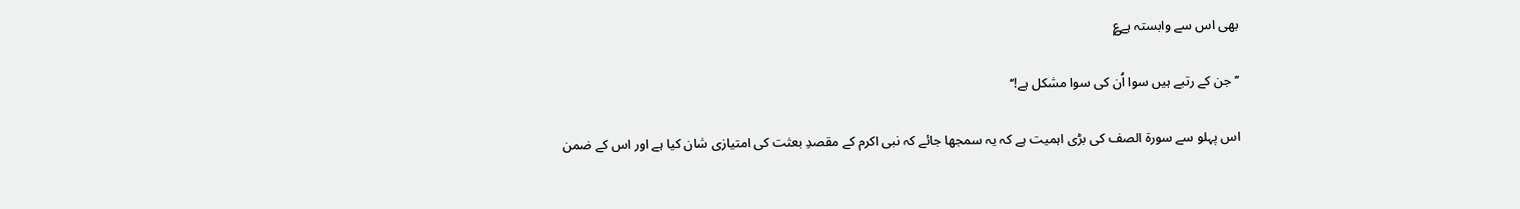بھی اس سے وابستہ ہے؏

’’جن کے رتبے ہیں سوا اُن کی سوا مشکل ہے!‘‘

اس پہلو سے سورۃ الصف کی بڑی اہمیت ہے کہ یہ سمجھا جائے کہ نبی اکرم کے مقصدِ بعثت کی امتیازی شان کیا ہے اور اس کے ضمن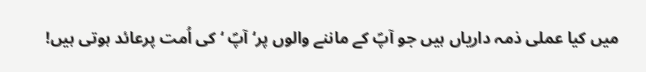میں کیا عملی ذمہ داریاں ہیں جو آپؐ کے ماننے والوں پر‘ آپؐ ‘ کی اُمت پرعائد ہوتی ہیں!